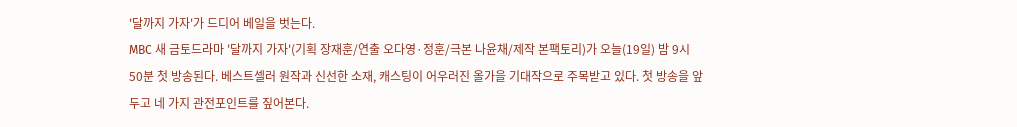'달까지 가자'가 드디어 베일을 벗는다.
MBC 새 금토드라마 '달까지 가자'(기획 장재훈/연출 오다영·정훈/극본 나윤채/제작 본팩토리)가 오늘(19일) 밤 9시 50분 첫 방송된다. 베스트셀러 원작과 신선한 소재, 캐스팅이 어우러진 올가을 기대작으로 주목받고 있다. 첫 방송을 앞두고 네 가지 관전포인트를 짚어본다.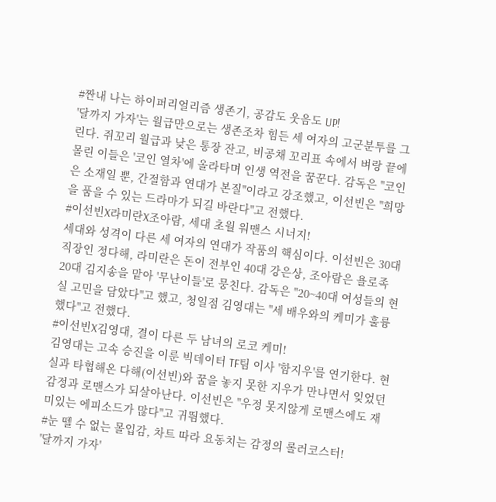#짠내 나는 하이퍼리얼리즘 생존기, 공감도 웃음도 UP!
'달까지 가자'는 월급만으로는 생존조차 힘든 세 여자의 고군분투를 그린다. 쥐꼬리 월급과 낮은 통장 잔고, 비공채 꼬리표 속에서 벼랑 끝에 몰린 이들은 '코인 열차'에 올라타며 인생 역전을 꿈꾼다. 감독은 "코인은 소재일 뿐, 간절함과 연대가 본질"이라고 강조했고, 이선빈은 "희망을 품을 수 있는 드라마가 되길 바란다"고 전했다.
#이선빈X라미란X조아람, 세대 초월 워맨스 시너지!
세대와 성격이 다른 세 여자의 연대가 작품의 핵심이다. 이선빈은 30대 직장인 정다해, 라미란은 돈이 전부인 40대 강은상, 조아람은 욜로족 20대 김지송을 맡아 '무난이들'로 뭉친다. 감독은 "20~40대 여성들의 현실 고민을 담았다"고 했고, 청일점 김영대는 "세 배우와의 케미가 훌륭했다"고 전했다.
#이선빈X김영대, 결이 다른 두 남녀의 로코 케미!
김영대는 고속 승진을 이룬 빅데이터 TF팀 이사 '함지우'를 연기한다. 현실과 타협해온 다해(이선빈)와 꿈을 놓지 못한 지우가 만나면서 잊었던 감정과 로맨스가 되살아난다. 이선빈은 "우정 못지않게 로맨스에도 재미있는 에피소드가 많다"고 귀띔했다.
#눈 뗄 수 없는 몰입감, 차트 따라 요동치는 감정의 롤러코스터!
'달까지 가자'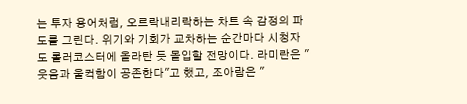는 투자 용어처럼, 오르락내리락하는 차트 속 감정의 파도를 그린다. 위기와 기회가 교차하는 순간마다 시청자도 롤러코스터에 올라탄 듯 몰입할 전망이다. 라미란은 "웃음과 울컥함이 공존한다"고 했고, 조아람은 "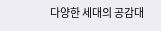다양한 세대의 공감대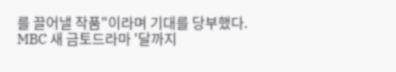를 끌어낼 작품"이라며 기대를 당부했다.
MBC 새 금토드라마 '달까지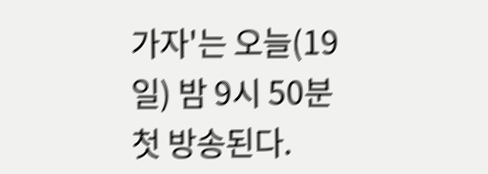가자'는 오늘(19일) 밤 9시 50분 첫 방송된다.